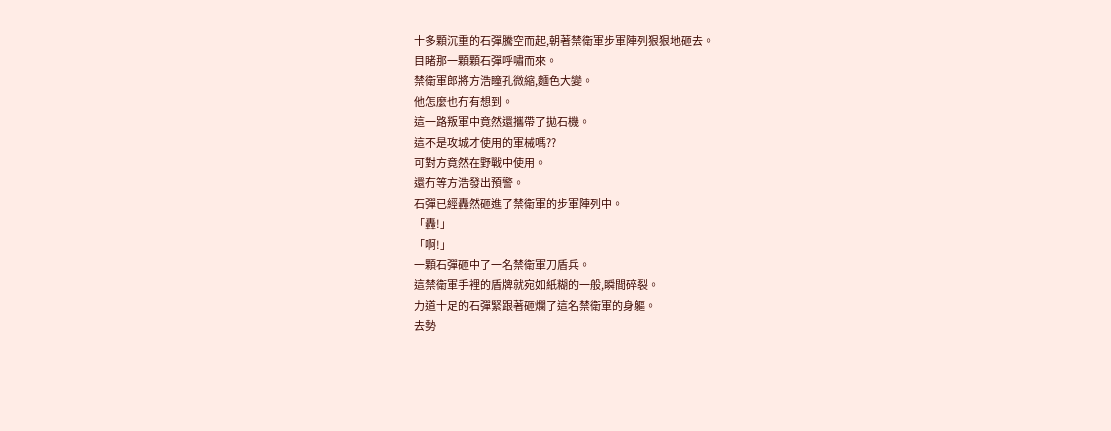十多顆沉重的石彈騰空而起,朝著禁衛軍步軍陣列狠狠地砸去。
目睹那一顆顆石彈呼嘯而來。
禁衛軍郎將方浩瞳孔微縮,麵色大變。
他怎麼也冇有想到。
這一路叛軍中竟然還攜帶了拋石機。
這不是攻城才使用的軍械嗎??
可對方竟然在野戰中使用。
還冇等方浩發出預警。
石彈已經轟然砸進了禁衛軍的步軍陣列中。
「轟!」
「啊!」
一顆石彈砸中了一名禁衛軍刀盾兵。
這禁衛軍手裡的盾牌就宛如紙糊的一般,瞬間碎裂。
力道十足的石彈緊跟著砸爛了這名禁衛軍的身軀。
去勢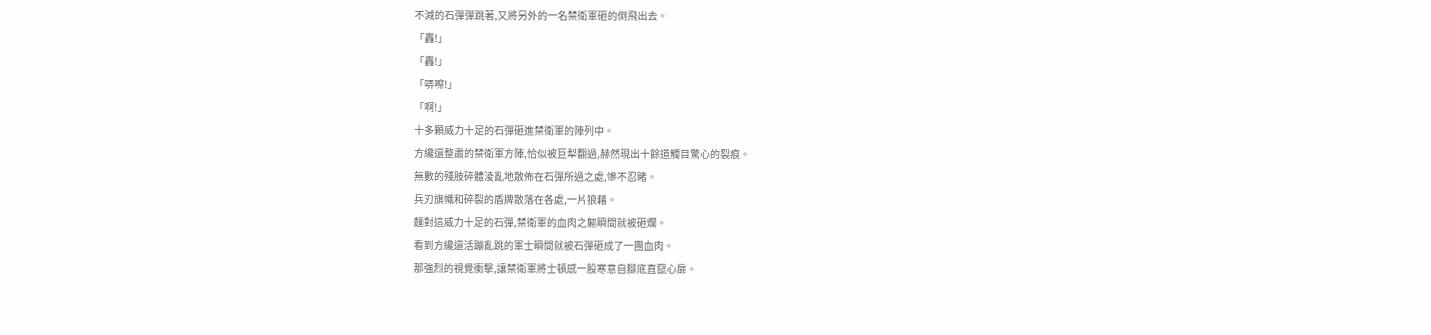不減的石彈彈跳著,又將另外的一名禁衛軍砸的倒飛出去。
「轟!」
「轟!」
「哢嚓!」
「啊!」
十多顆威力十足的石彈砸進禁衛軍的陣列中。
方纔還整肅的禁衛軍方陣,恰似被巨犁翻過,赫然現出十餘道觸目驚心的裂痕。
無數的殘肢碎體淩亂地散佈在石彈所過之處,慘不忍睹。
兵刃旗幟和碎裂的盾牌散落在各處,一片狼藉。
麵對這威力十足的石彈,禁衛軍的血肉之軀瞬間就被砸爛。
看到方纔還活蹦亂跳的軍士瞬間就被石彈砸成了一團血肉。
那強烈的視覺衝擊,讓禁衛軍將士頓感一股寒意自腳底直竄心扉。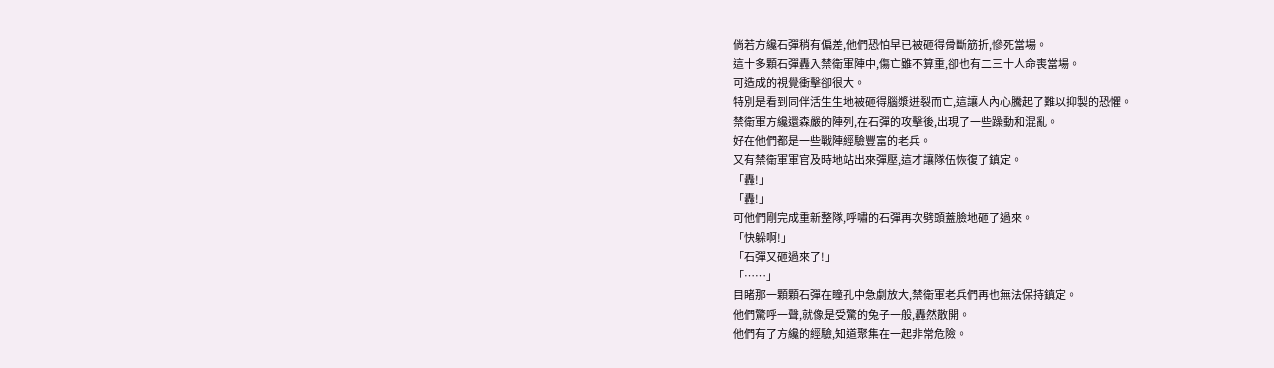倘若方纔石彈稍有偏差,他們恐怕早已被砸得骨斷筋折,慘死當場。
這十多顆石彈轟入禁衛軍陣中,傷亡雖不算重,卻也有二三十人命喪當場。
可造成的視覺衝擊卻很大。
特別是看到同伴活生生地被砸得腦漿迸裂而亡,這讓人內心騰起了難以抑製的恐懼。
禁衛軍方纔還森嚴的陣列,在石彈的攻擊後,出現了一些躁動和混亂。
好在他們都是一些戰陣經驗豐富的老兵。
又有禁衛軍軍官及時地站出來彈壓,這才讓隊伍恢復了鎮定。
「轟!」
「轟!」
可他們剛完成重新整隊,呼嘯的石彈再次劈頭蓋臉地砸了過來。
「快躲啊!」
「石彈又砸過來了!」
「……」
目睹那一顆顆石彈在瞳孔中急劇放大,禁衛軍老兵們再也無法保持鎮定。
他們驚呼一聲,就像是受驚的兔子一般,轟然散開。
他們有了方纔的經驗,知道聚集在一起非常危險。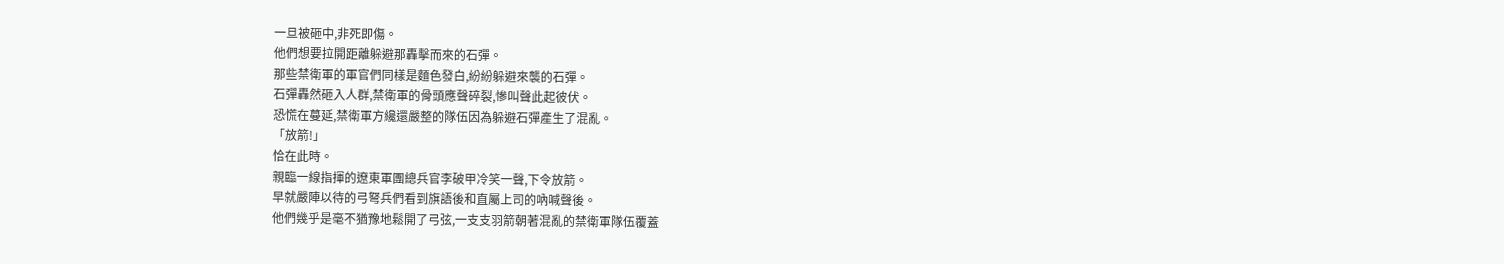一旦被砸中,非死即傷。
他們想要拉開距離躲避那轟擊而來的石彈。
那些禁衛軍的軍官們同樣是麵色發白,紛紛躲避來襲的石彈。
石彈轟然砸入人群,禁衛軍的骨頭應聲碎裂,慘叫聲此起彼伏。
恐慌在蔓延,禁衛軍方纔還嚴整的隊伍因為躲避石彈產生了混亂。
「放箭!」
恰在此時。
親臨一線指揮的遼東軍團總兵官李破甲冷笑一聲,下令放箭。
早就嚴陣以待的弓弩兵們看到旗語後和直屬上司的吶喊聲後。
他們幾乎是毫不猶豫地鬆開了弓弦,一支支羽箭朝著混亂的禁衛軍隊伍覆蓋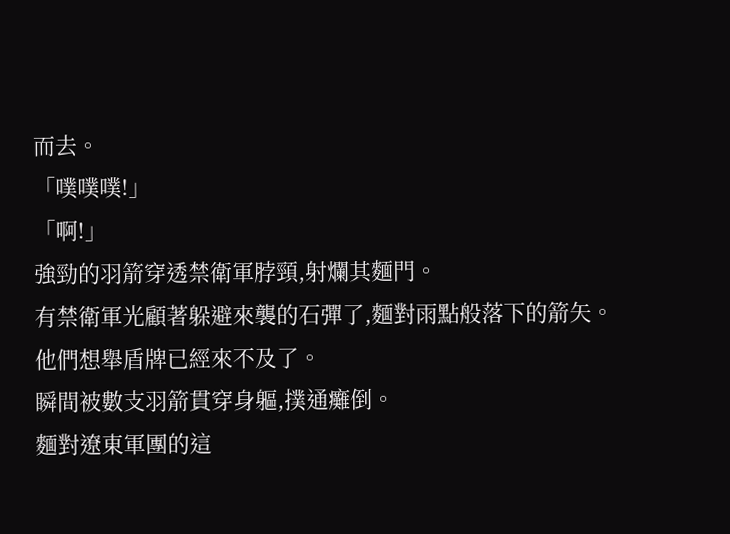而去。
「噗噗噗!」
「啊!」
強勁的羽箭穿透禁衛軍脖頸,射爛其麵門。
有禁衛軍光顧著躲避來襲的石彈了,麵對雨點般落下的箭矢。
他們想舉盾牌已經來不及了。
瞬間被數支羽箭貫穿身軀,撲通癱倒。
麵對遼東軍團的這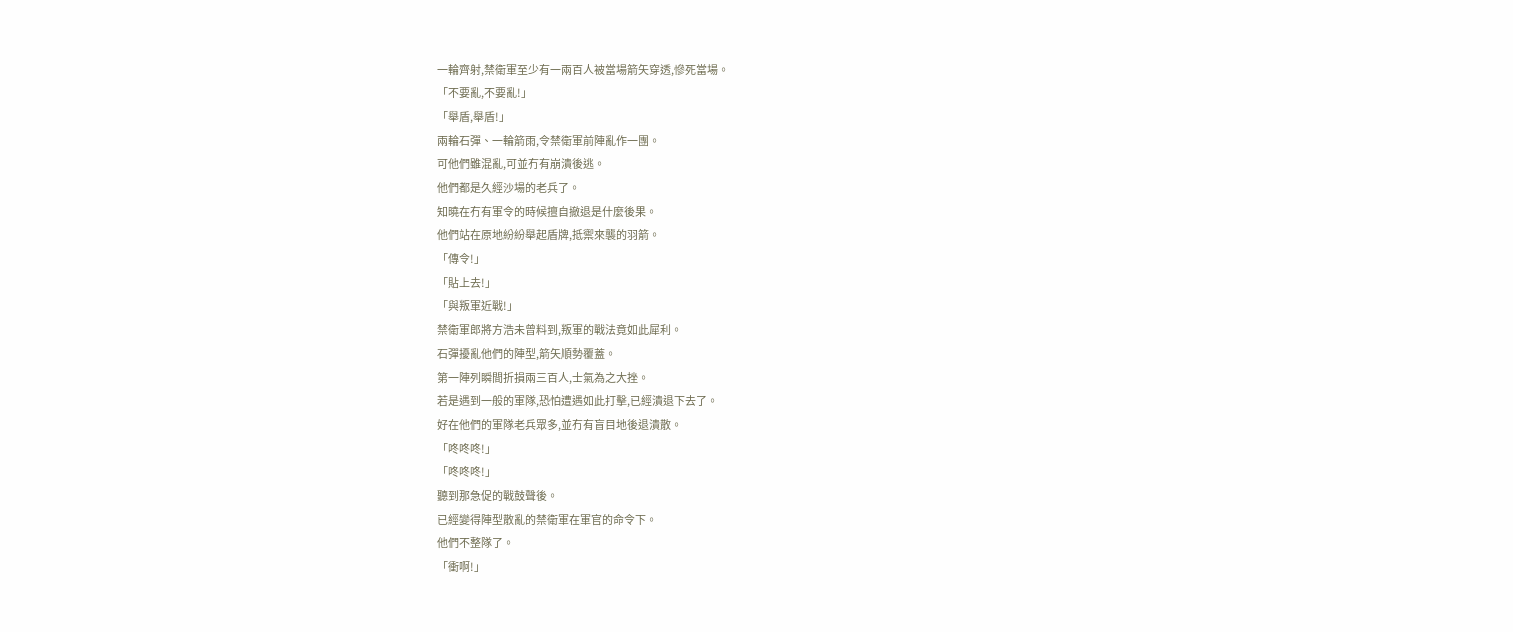一輪齊射,禁衛軍至少有一兩百人被當場箭矢穿透,慘死當場。
「不要亂,不要亂!」
「舉盾,舉盾!」
兩輪石彈、一輪箭雨,令禁衛軍前陣亂作一團。
可他們雖混亂,可並冇有崩潰後逃。
他們都是久經沙場的老兵了。
知曉在冇有軍令的時候擅自撤退是什麼後果。
他們站在原地紛紛舉起盾牌,抵禦來襲的羽箭。
「傳令!」
「貼上去!」
「與叛軍近戰!」
禁衛軍郎將方浩未曾料到,叛軍的戰法竟如此犀利。
石彈擾亂他們的陣型,箭矢順勢覆蓋。
第一陣列瞬間折損兩三百人,士氣為之大挫。
若是遇到一般的軍隊,恐怕遭遇如此打擊,已經潰退下去了。
好在他們的軍隊老兵眾多,並冇有盲目地後退潰散。
「咚咚咚!」
「咚咚咚!」
聽到那急促的戰鼓聲後。
已經變得陣型散亂的禁衛軍在軍官的命令下。
他們不整隊了。
「衝啊!」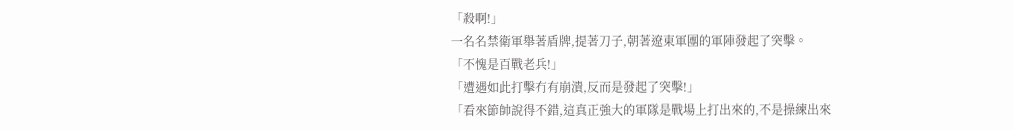「殺啊!」
一名名禁衛軍舉著盾牌,提著刀子,朝著遼東軍團的軍陣發起了突擊。
「不愧是百戰老兵!」
「遭遇如此打擊冇有崩潰,反而是發起了突擊!」
「看來節帥說得不錯,這真正強大的軍隊是戰場上打出來的,不是操練出來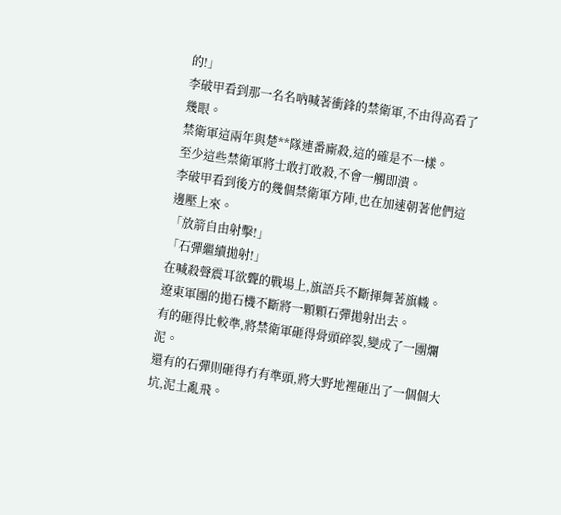的!」
李破甲看到那一名名吶喊著衝鋒的禁衛軍,不由得高看了幾眼。
禁衛軍這兩年與楚**隊連番廝殺,這的確是不一樣。
至少這些禁衛軍將士敢打敢殺,不會一觸即潰。
李破甲看到後方的幾個禁衛軍方陣,也在加速朝著他們這邊壓上來。
「放箭自由射擊!」
「石彈繼續拋射!」
在喊殺聲震耳欲聾的戰場上,旗語兵不斷揮舞著旗幟。
遼東軍團的拋石機不斷將一顆顆石彈拋射出去。
有的砸得比較準,將禁衛軍砸得骨頭碎裂,變成了一團爛泥。
還有的石彈則砸得冇有準頭,將大野地裡砸出了一個個大坑,泥土亂飛。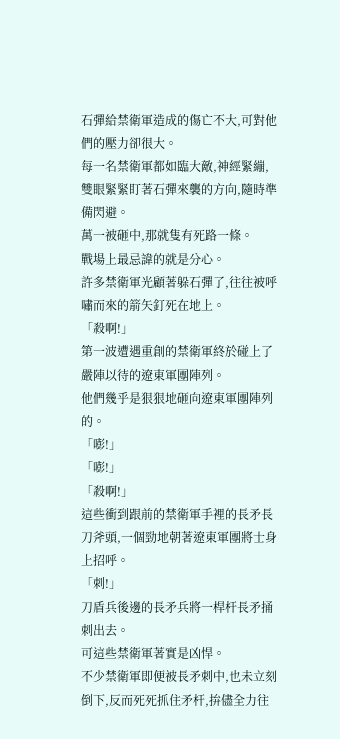石彈給禁衛軍造成的傷亡不大,可對他們的壓力卻很大。
每一名禁衛軍都如臨大敵,神經緊繃,雙眼緊緊盯著石彈來襲的方向,隨時準備閃避。
萬一被砸中,那就隻有死路一條。
戰場上最忌諱的就是分心。
許多禁衛軍光顧著躲石彈了,往往被呼嘯而來的箭矢釘死在地上。
「殺啊!」
第一波遭遇重創的禁衛軍終於碰上了嚴陣以待的遼東軍團陣列。
他們幾乎是狠狠地砸向遼東軍團陣列的。
「嘭!」
「嘭!」
「殺啊!」
這些衝到跟前的禁衛軍手裡的長矛長刀斧頭,一個勁地朝著遼東軍團將士身上招呼。
「刺!」
刀盾兵後邊的長矛兵將一桿杆長矛捅刺出去。
可這些禁衛軍著實是凶悍。
不少禁衛軍即便被長矛刺中,也未立刻倒下,反而死死抓住矛杆,拚儘全力往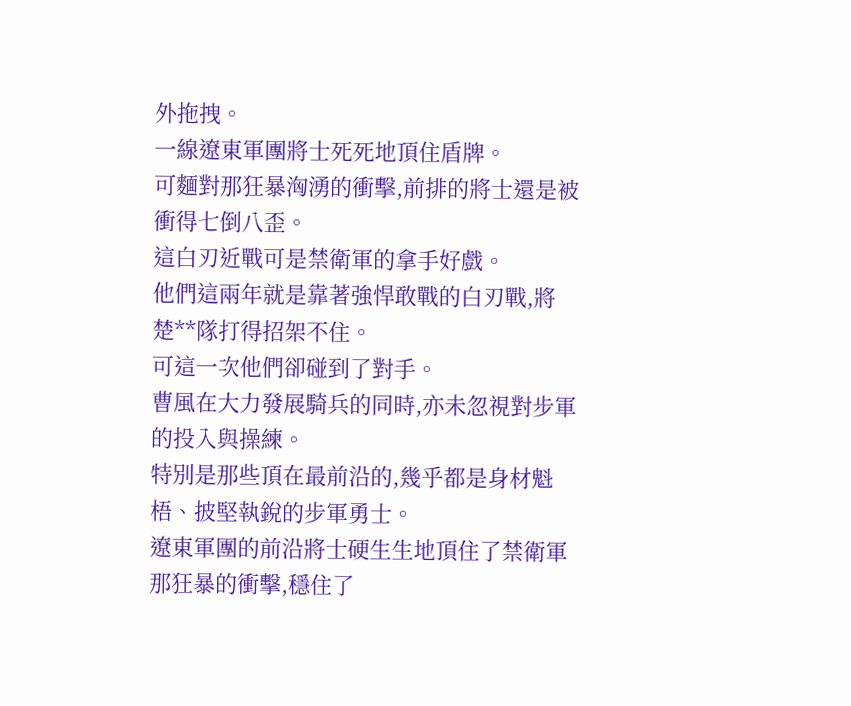外拖拽。
一線遼東軍團將士死死地頂住盾牌。
可麵對那狂暴洶湧的衝擊,前排的將士還是被衝得七倒八歪。
這白刃近戰可是禁衛軍的拿手好戲。
他們這兩年就是靠著強悍敢戰的白刃戰,將楚**隊打得招架不住。
可這一次他們卻碰到了對手。
曹風在大力發展騎兵的同時,亦未忽視對步軍的投入與操練。
特別是那些頂在最前沿的,幾乎都是身材魁梧、披堅執銳的步軍勇士。
遼東軍團的前沿將士硬生生地頂住了禁衛軍那狂暴的衝擊,穩住了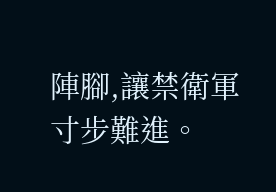陣腳,讓禁衛軍寸步難進。